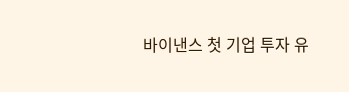바이낸스 첫 기업 투자 유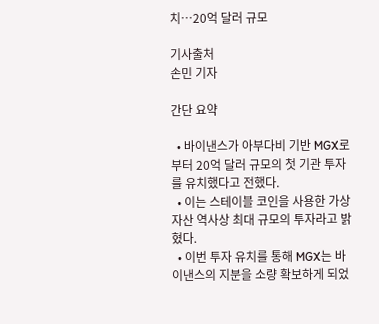치…20억 달러 규모

기사출처
손민 기자

간단 요약

  • 바이낸스가 아부다비 기반 MGX로부터 20억 달러 규모의 첫 기관 투자를 유치했다고 전했다.
  • 이는 스테이블 코인을 사용한 가상자산 역사상 최대 규모의 투자라고 밝혔다.
  • 이번 투자 유치를 통해 MGX는 바이낸스의 지분을 소량 확보하게 되었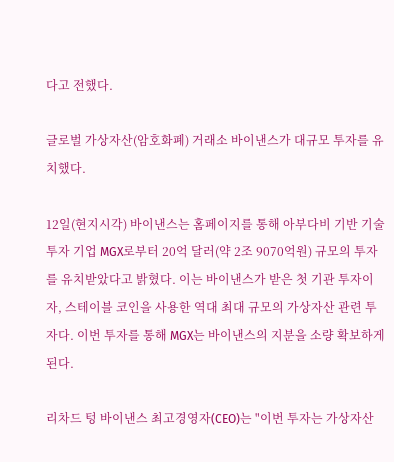다고 전했다.

글로벌 가상자산(암호화폐) 거래소 바이낸스가 대규모 투자를 유치했다.

12일(현지시각) 바이낸스는 홈페이지를 통해 아부다비 기반 기술투자 기업 MGX로부터 20억 달러(약 2조 9070억원) 규모의 투자를 유치받았다고 밝혔다. 이는 바이낸스가 받은 첫 기관 투자이자, 스테이블 코인을 사용한 역대 최대 규모의 가상자산 관련 투자다. 이번 투자를 통해 MGX는 바이낸스의 지분을 소량 확보하게 된다.

리차드 텅 바이낸스 최고경영자(CEO)는 "이번 투자는 가상자산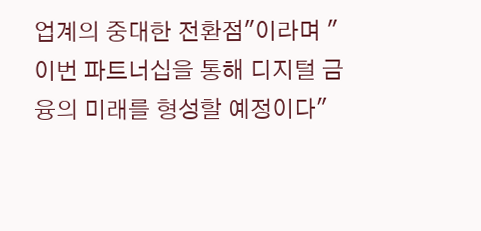업계의 중대한 전환점"이라며 "이번 파트너십을 통해 디지털 금융의 미래를 형성할 예정이다"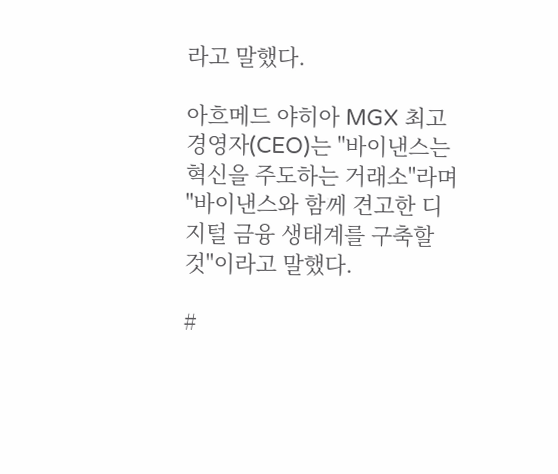라고 말했다.

아흐메드 야히아 MGX 최고경영자(CEO)는 "바이낸스는 혁신을 주도하는 거래소"라며 "바이낸스와 함께 견고한 디지털 금융 생태계를 구축할 것"이라고 말했다.

#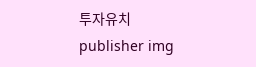투자유치
publisher img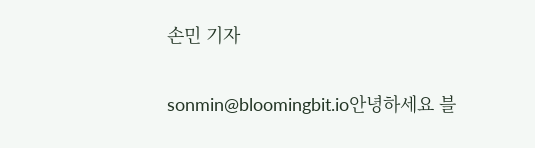손민 기자

sonmin@bloomingbit.io안녕하세요 블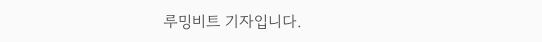루밍비트 기자입니다.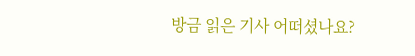방금 읽은 기사 어떠셨나요?